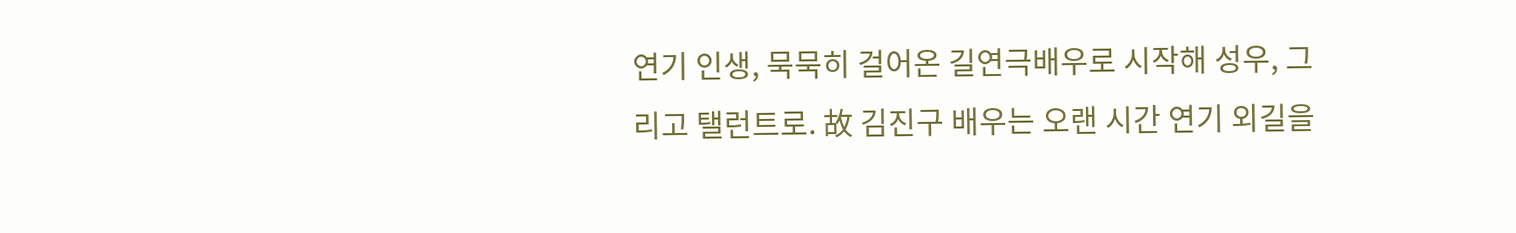연기 인생, 묵묵히 걸어온 길연극배우로 시작해 성우, 그리고 탤런트로. 故 김진구 배우는 오랜 시간 연기 외길을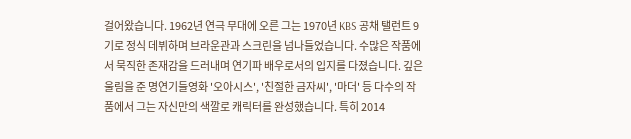걸어왔습니다. 1962년 연극 무대에 오른 그는 1970년 KBS 공채 탤런트 9기로 정식 데뷔하며 브라운관과 스크린을 넘나들었습니다. 수많은 작품에서 묵직한 존재감을 드러내며 연기파 배우로서의 입지를 다졌습니다. 깊은 울림을 준 명연기들영화 '오아시스', '친절한 금자씨', '마더' 등 다수의 작품에서 그는 자신만의 색깔로 캐릭터를 완성했습니다. 특히 2014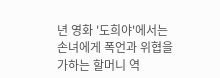년 영화 '도희야'에서는 손녀에게 폭언과 위협을 가하는 할머니 역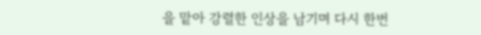을 맡아 강렬한 인상을 남기며 다시 한번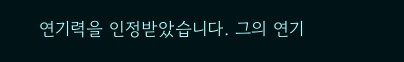연기력을 인정받았습니다. 그의 연기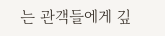는 관객들에게 깊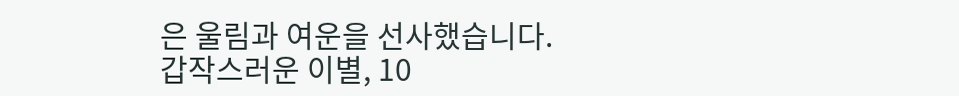은 울림과 여운을 선사했습니다. 갑작스러운 이별, 10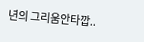년의 그리움안타깝..